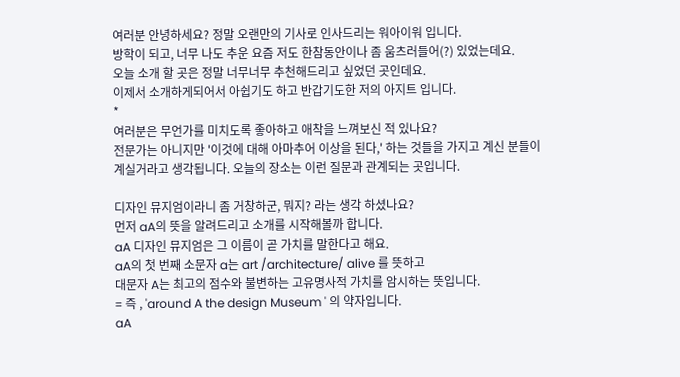여러분 안녕하세요? 정말 오랜만의 기사로 인사드리는 워아이워 입니다.
방학이 되고, 너무 나도 추운 요즘 저도 한참동안이나 좀 움츠러들어(?) 있었는데요.
오늘 소개 할 곳은 정말 너무너무 추천해드리고 싶었던 곳인데요.
이제서 소개하게되어서 아쉽기도 하고 반갑기도한 저의 아지트 입니다.
*
여러분은 무언가를 미치도록 좋아하고 애착을 느껴보신 적 있나요?
전문가는 아니지만 '이것에 대해 아마추어 이상을 된다,' 하는 것들을 가지고 계신 분들이
계실거라고 생각됩니다. 오늘의 장소는 이런 질문과 관계되는 곳입니다.

디자인 뮤지엄이라니 좀 거창하군, 뭐지? 라는 생각 하셨나요?
먼저 aA의 뜻을 알려드리고 소개를 시작해볼까 합니다.
aA 디자인 뮤지엄은 그 이름이 곧 가치를 말한다고 해요.
aA의 첫 번째 소문자 a는 art /architecture/ alive 를 뜻하고
대문자 A는 최고의 점수와 불변하는 고유명사적 가치를 암시하는 뜻입니다.
= 즉 , 'around A the design Museum ' 의 약자입니다.
aA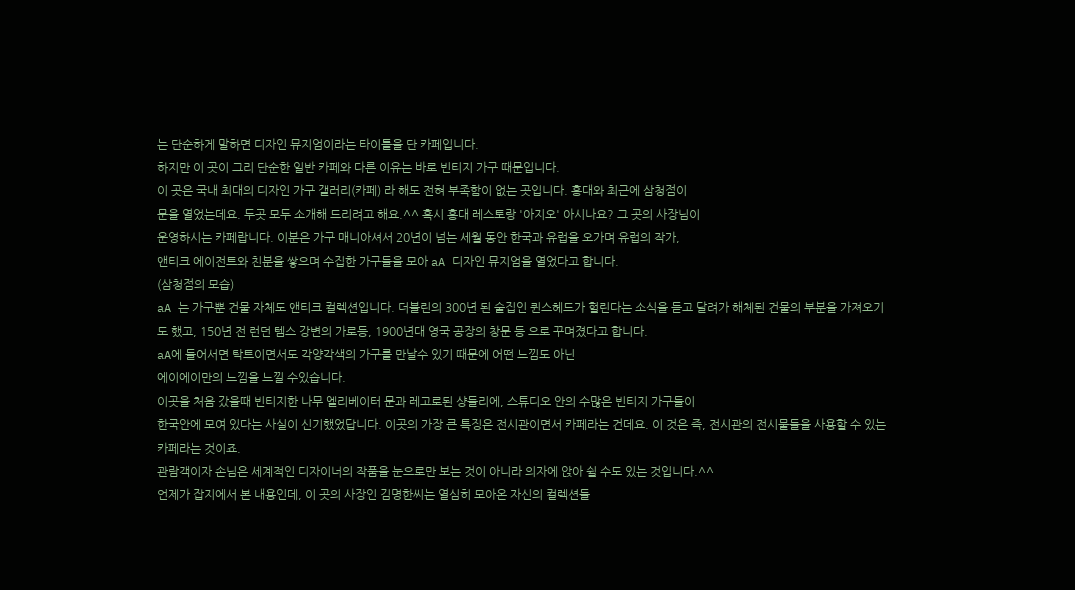는 단순하게 말하면 디자인 뮤지엄이라는 타이틀을 단 카페입니다.
하지만 이 곳이 그리 단순한 일반 카페와 다른 이유는 바로 빈티지 가구 때문입니다.
이 곳은 국내 최대의 디자인 가구 갤러리(카페) 라 해도 전혀 부족함이 없는 곳입니다. 홍대와 최근에 삼청점이
문을 열었는데요. 두곳 모두 소개해 드리려고 해요.^^ 혹시 홍대 레스토랑 '아지오' 아시나요? 그 곳의 사장님이
운영하시는 카페랍니다. 이분은 가구 매니아셔서 20년이 넘는 세월 동안 한국과 유럽을 오가며 유럽의 작가,
앤티크 에이전트와 친분을 쌓으며 수집한 가구들을 모아 aA 디자인 뮤지엄을 열었다고 합니다.
(삼청점의 모습)
aA 는 가구뿐 건물 자체도 앤티크 컬렉션입니다. 더블린의 300년 된 술집인 퀸스헤드가 헐린다는 소식을 듣고 달려가 해체된 건물의 부분을 가져오기도 했고, 150년 전 런던 템스 강변의 가로등, 1900년대 영국 공장의 창문 등 으로 꾸며졌다고 합니다.
aA에 들어서면 탁트이면서도 각양각색의 가구를 만날수 있기 때문에 어떤 느낌도 아닌
에이에이만의 느낌을 느낄 수있습니다.
이곳을 처음 갔을때 빈티지한 나무 엘리베이터 문과 레고로된 샹들리에, 스튜디오 안의 수많은 빈티지 가구들이
한국안에 모여 있다는 사실이 신기했었답니다. 이곳의 가장 큰 특징은 전시관이면서 카페라는 건데요. 이 것은 즉, 전시관의 전시물들을 사용할 수 있는 카페라는 것이죠.
관람객이자 손님은 세계적인 디자이너의 작품을 눈으로만 보는 것이 아니라 의자에 앉아 쉴 수도 있는 것입니다.^^
언제가 잡지에서 본 내용인데, 이 곳의 사장인 김명한씨는 열심히 모아온 자신의 컬렉션들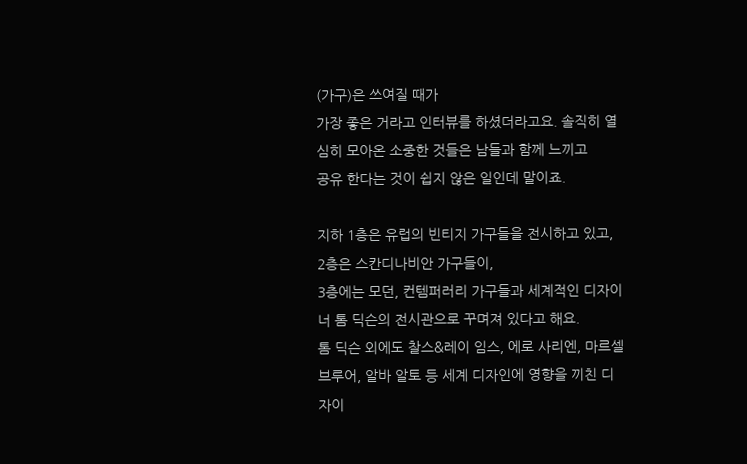(가구)은 쓰여질 때가
가장 좋은 거라고 인터뷰를 하셨더라고요. 솔직히 열심히 모아온 소중한 것들은 남들과 함께 느끼고
공유 한다는 것이 쉽지 않은 일인데 말이죠.

지하 1층은 유럽의 빈티지 가구들을 전시하고 있고,
2층은 스칸디나비안 가구들이,
3층에는 모던, 컨템퍼러리 가구들과 세계적인 디자이너 톰 딕슨의 전시관으로 꾸며져 있다고 해요.
톰 딕슨 외에도 찰스&레이 임스, 에로 사리엔, 마르셀 브루어, 알바 알토 등 세계 디자인에 영향을 끼친 디자이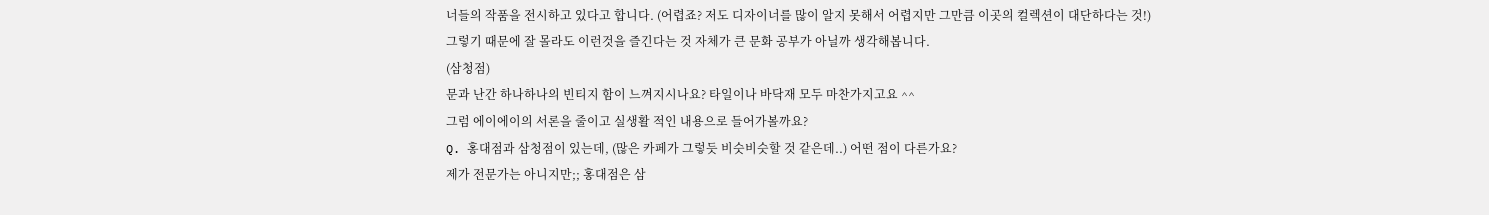너들의 작품을 전시하고 있다고 합니다. (어렵죠? 저도 디자이너를 많이 알지 못해서 어렵지만 그만큼 이곳의 컬렉션이 대단하다는 것!)
그렇기 때문에 잘 몰라도 이런것을 즐긴다는 것 자체가 큰 문화 공부가 아닐까 생각해봅니다.
(삼청점)
문과 난간 하나하나의 빈티지 함이 느껴지시나요? 타일이나 바닥재 모두 마찬가지고요 ^^
그럼 에이에이의 서론을 줄이고 실생활 적인 내용으로 들어가볼까요?
Q. 홍대점과 삼청점이 있는데, (많은 카페가 그렇듯 비슷비슷할 것 같은데..) 어떤 점이 다른가요?
제가 전문가는 아니지만;; 홍대점은 삼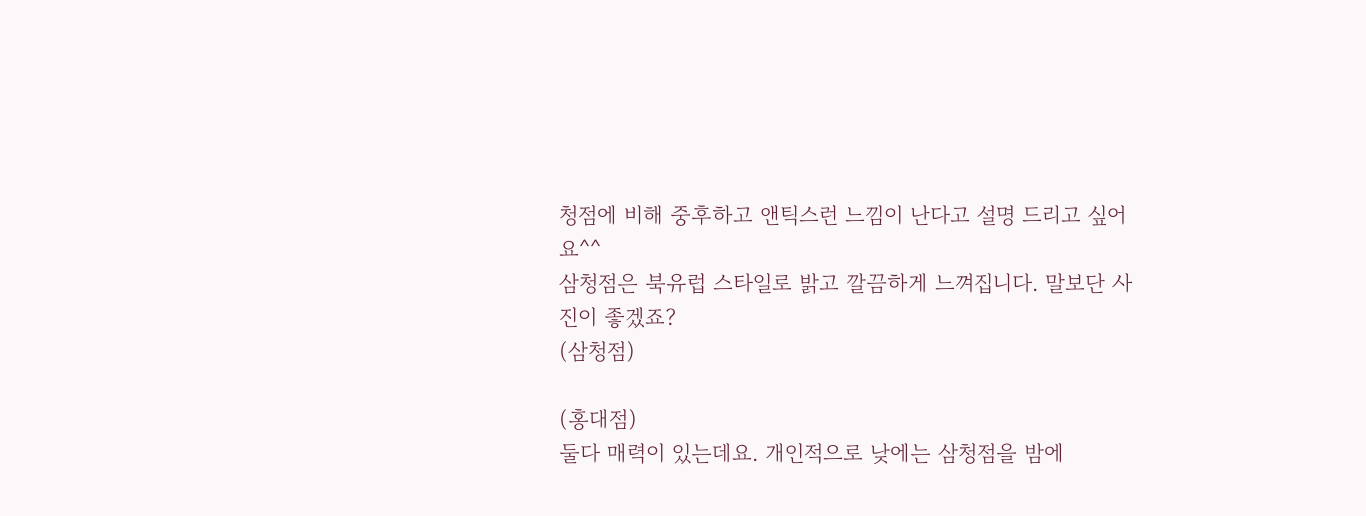청점에 비해 중후하고 앤틱스런 느낌이 난다고 설명 드리고 싶어요^^
삼청점은 북유럽 스타일로 밝고 깔끔하게 느껴집니다. 말보단 사진이 좋겠죠?
(삼청점)

(홍대점)
둘다 매력이 있는데요. 개인적으로 낮에는 삼청점을 밤에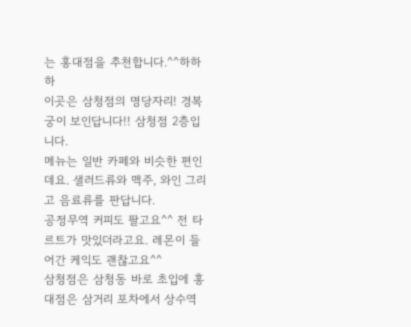는 홍대점을 추천합니다.^^하하하
이곳은 삼청점의 명당자리! 경복궁이 보인답니다!! 삼청점 2층입니다.
메뉴는 일반 카페와 비슷한 편인데요. 샐러드류와 맥주, 와인 그리고 음료류를 판답니다.
공정무역 커피도 팔고요^^ 전 타르트가 맛있더라고요. 레몬이 들어간 케익도 괜찮고요^^
삼청점은 삼청동 바로 초입에 홍대점은 삼거리 포차에서 상수역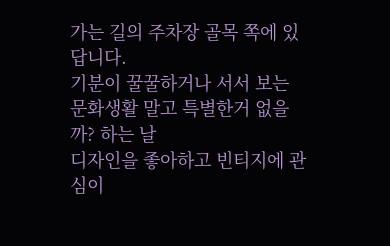가는 길의 주차장 골목 쪽에 있답니다.
기분이 꿀꿀하거나 서서 보는 문화생활 말고 특별한거 없을까? 하는 날
디자인을 좋아하고 빈티지에 관심이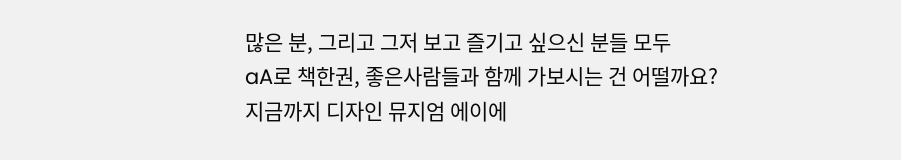많은 분, 그리고 그저 보고 즐기고 싶으신 분들 모두
aA로 책한권, 좋은사람들과 함께 가보시는 건 어떨까요?
지금까지 디자인 뮤지엄 에이에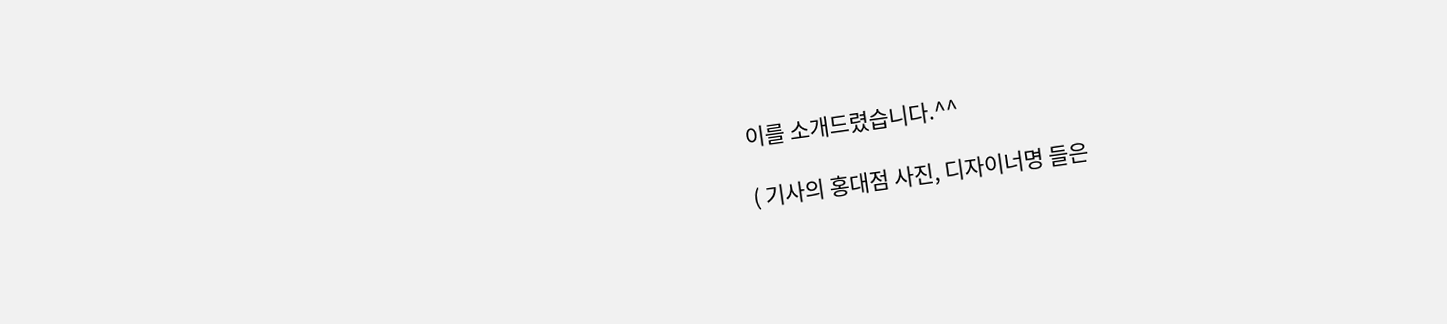이를 소개드렸습니다.^^

( 기사의 홍대점 사진, 디자이너명 들은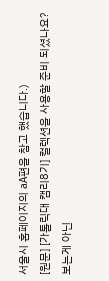서울시 홈페이지의 aA편을 참고 했습니다.)
[원문] [가톨릭대 캠리8기] 컬렉션을 사용할 준비 되셨나요? 보는게 아닌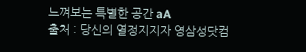느껴보는 특별한 공간 aA
출처 : 당신의 열정지지자 영삼성닷컴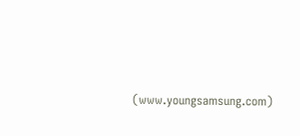(www.youngsamsung.com)